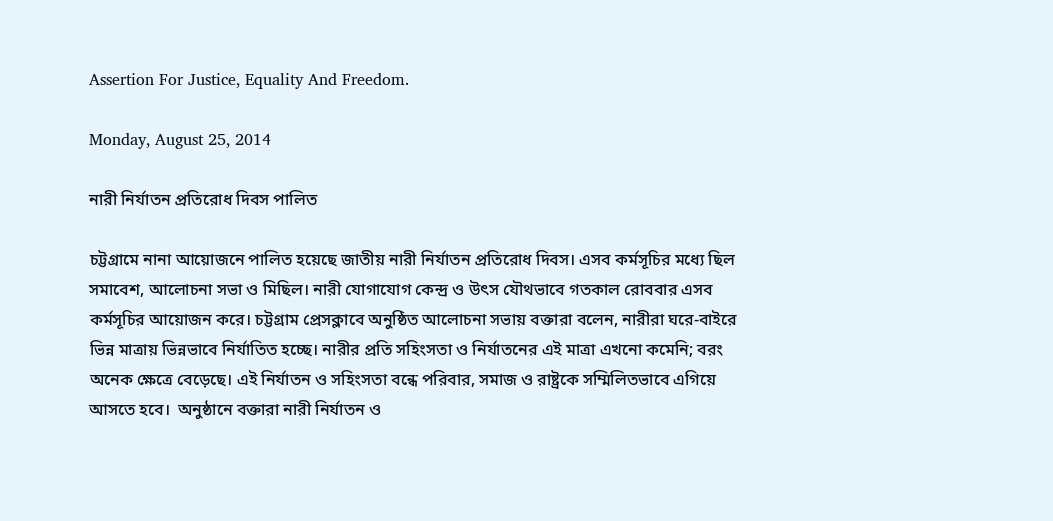Assertion For Justice, Equality And Freedom.

Monday, August 25, 2014

নারী নির্যাতন প্রতিরোধ দিবস পালিত

চট্টগ্রামে নানা আয়োজনে পালিত হয়েছে জাতীয় নারী নির্যাতন প্রতিরোধ দিবস। এসব কর্মসূচির মধ্যে ছিল সমাবেশ, আলোচনা সভা ও মিছিল। নারী যোগাযোগ কেন্দ্র ও উৎস যৌথভাবে গতকাল রোববার এসব কর্মসূচির আয়োজন করে। চট্টগ্রাম প্রেসক্লাবে অনুষ্ঠিত আলোচনা সভায় বক্তারা বলেন, নারীরা ঘরে-বাইরে ভিন্ন মাত্রায় ভিন্নভাবে নির্যাতিত হচ্ছে। নারীর প্রতি সহিংসতা ও নির্যাতনের এই মাত্রা এখনো কমেনি; বরং অনেক ক্ষেত্রে বেড়েছে। এই নির্যাতন ও সহিংসতা বন্ধে পরিবার, সমাজ ও রাষ্ট্রকে সম্মিলিতভাবে এগিয়ে আসতে হবে।  অনুষ্ঠানে বক্তারা নারী নির্যাতন ও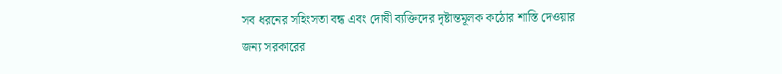সব ধরনের সহিংসতা বন্ধ এবং দোষী ব্যক্তিদের দৃষ্টান্তমূলক কঠোর শাস্তি দেওয়ার জন্য সরকারের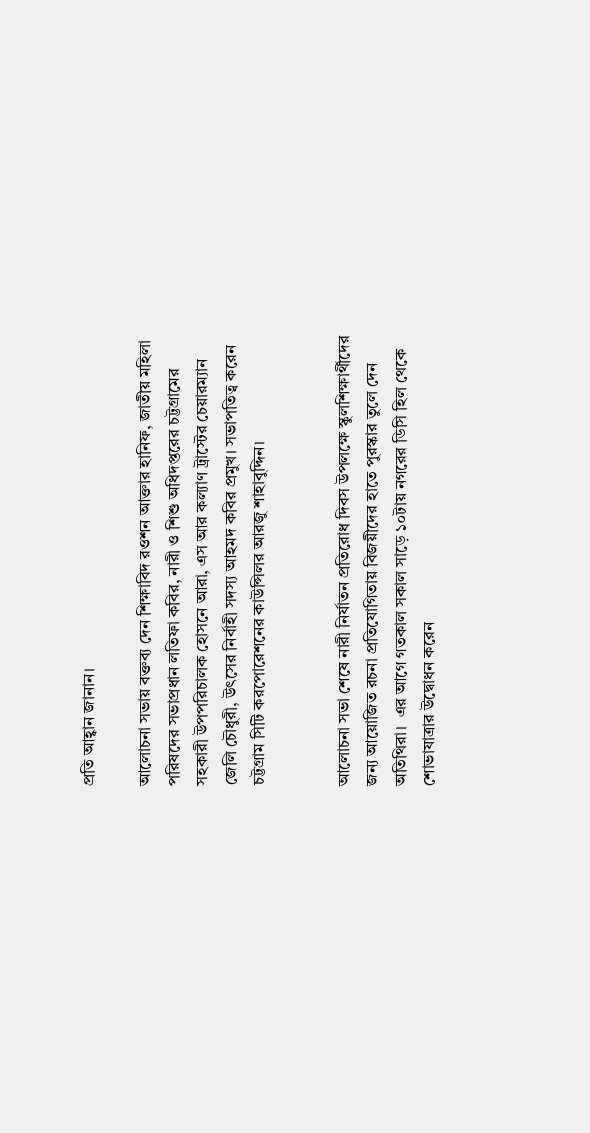প্রতি আহ্বান জানান।

আলোচনা সভায় বক্তব্য দেন শিক্ষাবিদ রওশন আক্তার হানিফ, জাতীয় মহিলা পরিষদের সভাপ্রধান লতিফা কবির, নারী ও শিশু অধিদপ্তরের চট্টগ্রামের সহকারী উপপরিচালক হোসনে আরা, এস আর কল্যাণ ট্রাস্টের চেয়ারম্যান জেলি চৌধুরী, উৎসের নির্বাহী সদস্য আহমদ কবির প্রমুখ। সভাপতিত্ব করেন চট্টগ্রাম সিটি করপোরেশনের কাউন্সিলর আরজু শাহাবুদ্দিন।


আলোচনা সভা শেষে নারী নির্যাতন প্রতিরোধ দিবস উপলক্ষে স্কুলশিক্ষার্থীদের জন্য আয়োজিত রচনা প্রতিযোগিতায় বিজয়ীদের হাতে পুরস্কার তুলে দেন অতিথিরা।  এর আগে গতকাল সকাল সাড়ে ১০টায় নগরের ডিসি হিল থেকে শোভাযাত্রার উদ্বোধন করেন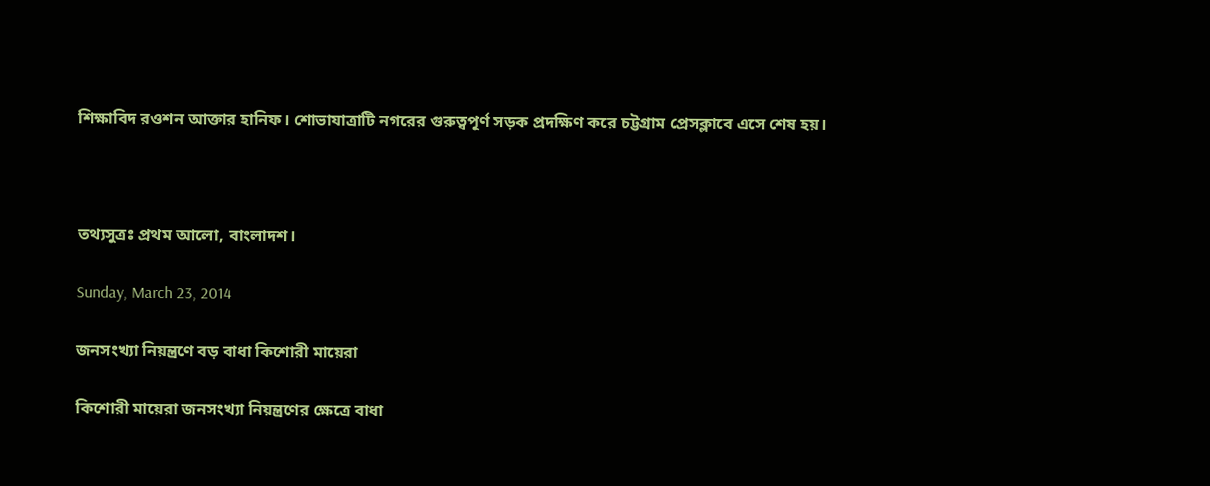শিক্ষাবিদ রওশন আক্তার হানিফ। শোভাযাত্রাটি নগরের গুরুত্বপূর্ণ সড়ক প্রদক্ষিণ করে চট্টগ্রাম প্রেসক্লাবে এসে শেষ হয়।



তথ্যসুত্রঃ প্রথম আলো, বাংলাদশ।

Sunday, March 23, 2014

জনসংখ্যা নিয়ন্ত্রণে বড় বাধা কিশোরী মায়েরা

কিশোরী মায়েরা জনসংখ্যা নিয়ন্ত্রণের ক্ষেত্রে বাধা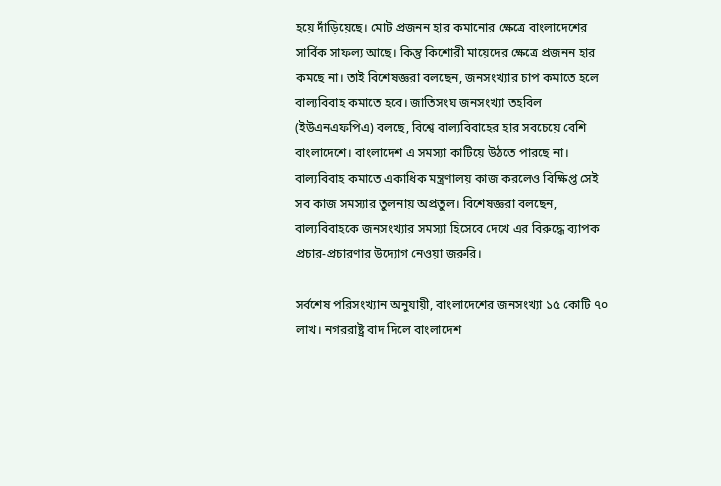হয়ে দাঁড়িয়েছে। মোট প্রজনন হার কমানোর ক্ষেত্রে বাংলাদেশের সার্বিক সাফল্য আছে। কিন্তু কিশোরী মায়েদের ক্ষেত্রে প্রজনন হার কমছে না। তাই বিশেষজ্ঞরা বলছেন, জনসংখ্যার চাপ কমাতে হলে বাল্যবিবাহ কমাতে হবে। জাতিসংঘ জনসংখ্যা তহবিল (ইউএনএফপিএ) বলছে, বিশ্বে বাল্যবিবাহের হার সবচেয়ে বেশি বাংলাদেশে। বাংলাদেশ এ সমস্যা কাটিয়ে উঠতে পারছে না। বাল্যবিবাহ কমাতে একাধিক মন্ত্রণালয় কাজ করলেও বিক্ষিপ্ত সেই সব কাজ সমস্যার তুলনায় অপ্রতুল। বিশেষজ্ঞরা বলছেন, বাল্যবিবাহকে জনসংখ্যার সমস্যা হিসেবে দেখে এর বিরুদ্ধে ব্যাপক প্রচার-প্রচারণার উদ্যোগ নেওয়া জরুরি।

সর্বশেষ পরিসংখ্যান অনুযায়ী, বাংলাদেশের জনসংখ্যা ১৫ কোটি ৭০ লাখ। নগররাষ্ট্র বাদ দিলে বাংলাদেশ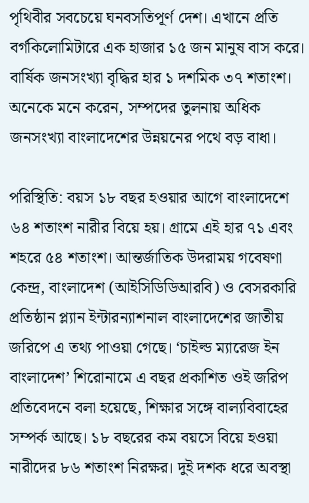পৃথিবীর সবচেয়ে ঘনবসতিপূর্ণ দেশ। এখানে প্রতি বর্গকিলোমিটারে এক হাজার ১৫ জন মানুষ বাস করে। বার্ষিক জনসংখ্যা বৃদ্ধির হার ১ দশমিক ৩৭ শতাংশ। অনেকে মনে করেন, সম্পদের তুলনায় অধিক জনসংখ্যা বাংলাদেশের উন্নয়নের পথে বড় বাধা।

পরিস্থিতি: বয়স ১৮ বছর হওয়ার আগে বাংলাদেশে ৬৪ শতাংশ নারীর বিয়ে হয়। গ্রামে এই হার ৭১ এবং শহরে ৫৪ শতাংশ। আন্তর্জাতিক উদরাময় গবেষণা কেন্দ্র, বাংলাদেশ (আইসিডিডিআরবি) ও বেসরকারি প্রতিষ্ঠান প্ল্যান ইন্টারন্যাশনাল বাংলাদেশের জাতীয় জরিপে এ তথ্য পাওয়া গেছে। ‘চাইল্ড ম্যারেজ ইন বাংলাদেশ’ শিরোনামে এ বছর প্রকাশিত ওই জরিপ প্রতিবেদনে বলা হয়েছে, শিক্ষার সঙ্গে বাল্যবিবাহের সম্পর্ক আছে। ১৮ বছরের কম বয়সে বিয়ে হওয়া নারীদের ৮৬ শতাংশ নিরক্ষর। দুই দশক ধরে অবস্থা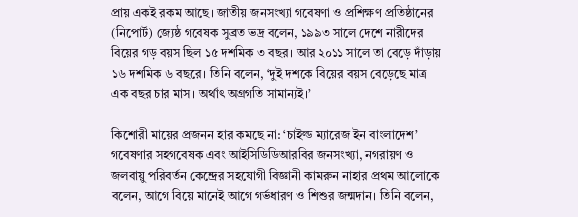প্রায় একই রকম আছে। জাতীয় জনসংখ্যা গবেষণা ও প্রশিক্ষণ প্রতিষ্ঠানের (নিপোর্ট) জ্যেষ্ঠ গবেষক সুব্রত ভদ্র বলেন, ১৯৯৩ সালে দেশে নারীদের বিয়ের গড় বয়স ছিল ১৫ দশমিক ৩ বছর। আর ২০১১ সালে তা বেড়ে দাঁড়ায় ১৬ দশমিক ৬ বছরে। তিনি বলেন, ‘দুই দশকে বিয়ের বয়স বেড়েছে মাত্র এক বছর চার মাস। অর্থাৎ অগ্রগতি সামান্যই।’

কিশোরী মায়ের প্রজনন হার কমছে না: ‘চাইল্ড ম্যারেজ ইন বাংলাদেশ’ গবেষণার সহগবেষক এবং আইসিডিডিআরবির জনসংখ্যা, নগরায়ণ ও জলবায়ু পরিবর্তন কেন্দ্রের সহযোগী বিজ্ঞানী কামরুন নাহার প্রথম আলোকে বলেন, আগে বিয়ে মানেই আগে গর্ভধারণ ও শিশুর জন্মদান। তিনি বলেন,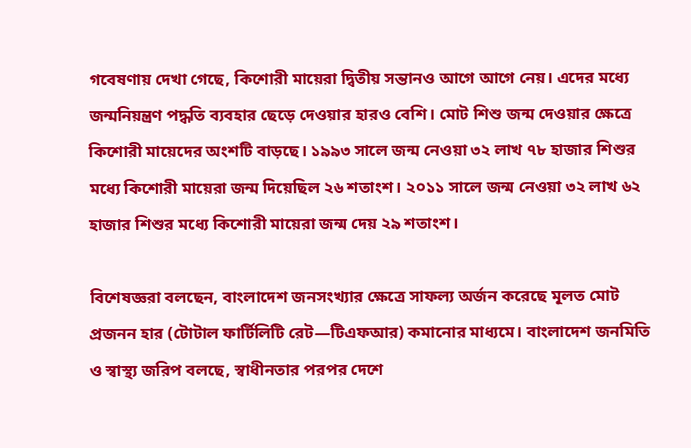গবেষণায় দেখা গেছে, কিশোরী মায়েরা দ্বিতীয় সন্তানও আগে আগে নেয়। এদের মধ্যে জন্মনিয়ন্ত্রণ পদ্ধতি ব্যবহার ছেড়ে দেওয়ার হারও বেশি। মোট শিশু জন্ম দেওয়ার ক্ষেত্রে কিশোরী মায়েদের অংশটি বাড়ছে। ১৯৯৩ সালে জন্ম নেওয়া ৩২ লাখ ৭৮ হাজার শিশুর মধ্যে কিশোরী মায়েরা জন্ম দিয়েছিল ২৬ শতাংশ। ২০১১ সালে জন্ম নেওয়া ৩২ লাখ ৬২ হাজার শিশুর মধ্যে কিশোরী মায়েরা জন্ম দেয় ২৯ শতাংশ।

বিশেষজ্ঞরা বলছেন, বাংলাদেশ জনসংখ্যার ক্ষেত্রে সাফল্য অর্জন করেছে মূলত মোট প্রজনন হার (টোটাল ফার্টিলিটি রেট—টিএফআর) কমানোর মাধ্যমে। বাংলাদেশ জনমিতি ও স্বাস্থ্য জরিপ বলছে, স্বাধীনতার পরপর দেশে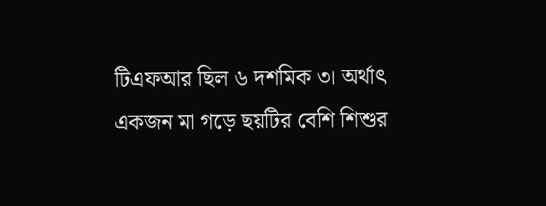টিএফআর ছিল ৬ দশমিক ৩। অর্থাৎ একজন মা গড়ে ছয়টির বেশি শিশুর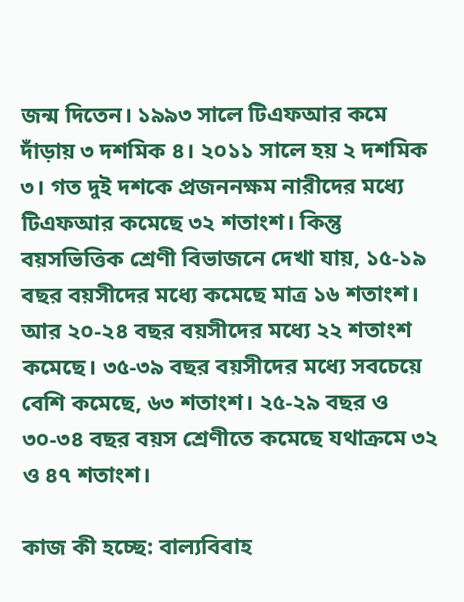জন্ম দিতেন। ১৯৯৩ সালে টিএফআর কমে দাঁড়ায় ৩ দশমিক ৪। ২০১১ সালে হয় ২ দশমিক ৩। গত দুই দশকে প্রজননক্ষম নারীদের মধ্যে টিএফআর কমেছে ৩২ শতাংশ। কিন্তু বয়সভিত্তিক শ্রেণী বিভাজনে দেখা যায়, ১৫-১৯ বছর বয়সীদের মধ্যে কমেছে মাত্র ১৬ শতাংশ। আর ২০-২৪ বছর বয়সীদের মধ্যে ২২ শতাংশ কমেছে। ৩৫-৩৯ বছর বয়সীদের মধ্যে সবচেয়ে বেশি কমেছে, ৬৩ শতাংশ। ২৫-২৯ বছর ও ৩০-৩৪ বছর বয়স শ্রেণীতে কমেছে যথাক্রমে ৩২ ও ৪৭ শতাংশ।

কাজ কী হচ্ছে: বাল্যবিবাহ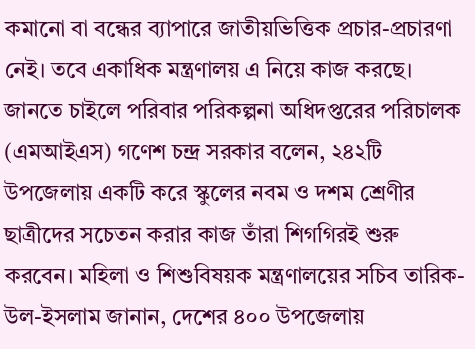কমানো বা বন্ধের ব্যাপারে জাতীয়ভিত্তিক প্রচার-প্রচারণা নেই। তবে একাধিক মন্ত্রণালয় এ নিয়ে কাজ করছে। জানতে চাইলে পরিবার পরিকল্পনা অধিদপ্তরের পরিচালক (এমআইএস) গণেশ চন্দ্র সরকার বলেন, ২৪২টি উপজেলায় একটি করে স্কুলের নবম ও দশম শ্রেণীর ছাত্রীদের সচেতন করার কাজ তাঁরা শিগগিরই শুরু করবেন। মহিলা ও শিশুবিষয়ক মন্ত্রণালয়ের সচিব তারিক-উল-ইসলাম জানান, দেশের ৪০০ উপজেলায়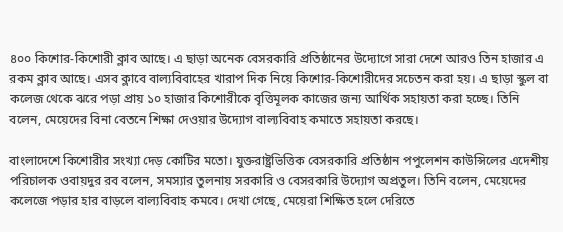৪০০ কিশোর-কিশোরী ক্লাব আছে। এ ছাড়া অনেক বেসরকারি প্রতিষ্ঠানের উদ্যোগে সারা দেশে আরও তিন হাজার এ রকম ক্লাব আছে। এসব ক্লাবে বাল্যবিবাহের খারাপ দিক নিয়ে কিশোর-কিশোরীদের সচেতন করা হয়। এ ছাড়া স্কুল বা কলেজ থেকে ঝরে পড়া প্রায় ১০ হাজার কিশোরীকে বৃত্তিমূলক কাজের জন্য আর্থিক সহায়তা করা হচ্ছে। তিনি বলেন, মেয়েদের বিনা বেতনে শিক্ষা দেওয়ার উদ্যোগ বাল্যবিবাহ কমাতে সহায়তা করছে।

বাংলাদেশে কিশোরীর সংখ্যা দেড় কোটির মতো। যুক্তরাষ্ট্রভিত্তিক বেসরকারি প্রতিষ্ঠান পপুলেশন কাউন্সিলের এদেশীয় পরিচালক ওবায়দুর রব বলেন, সমস্যার তুলনায় সরকারি ও বেসরকারি উদ্যোগ অপ্রতুল। তিনি বলেন, মেয়েদের কলেজে পড়ার হার বাড়লে বাল্যবিবাহ কমবে। দেখা গেছে, মেয়েরা শিক্ষিত হলে দেরিতে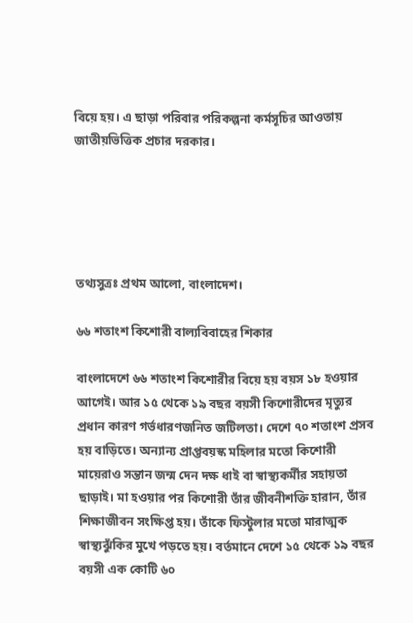বিয়ে হয়। এ ছাড়া পরিবার পরিকল্পনা কর্মসূচির আওতায় জাতীয়ভিত্তিক প্রচার দরকার।





তথ্যসুত্রঃ প্রথম আলো, বাংলাদেশ।

৬৬ শতাংশ কিশোরী বাল্যবিবাহের শিকার

বাংলাদেশে ৬৬ শতাংশ কিশোরীর বিয়ে হয় বয়স ১৮ হওয়ার আগেই। আর ১৫ থেকে ১৯ বছর বয়সী কিশোরীদের মৃত্যুর প্রধান কারণ গর্ভধারণজনিত জটিলতা। দেশে ৭০ শতাংশ প্রসব হয় বাড়িতে। অন্যান্য প্রাপ্তবয়স্ক মহিলার মতো কিশোরী মায়েরাও সন্তান জন্ম দেন দক্ষ ধাই বা স্বাস্থ্যকর্মীর সহায়তা ছাড়াই। মা হওয়ার পর কিশোরী তাঁর জীবনীশক্তি হারান, তাঁর শিক্ষাজীবন সংক্ষিপ্ত হয়। তাঁকে ফিস্টুলার মতো মারাত্মক স্বাস্থ্যঝুঁকির মুখে পড়তে হয়। বর্তমানে দেশে ১৫ থেকে ১৯ বছর বয়সী এক কোটি ৬০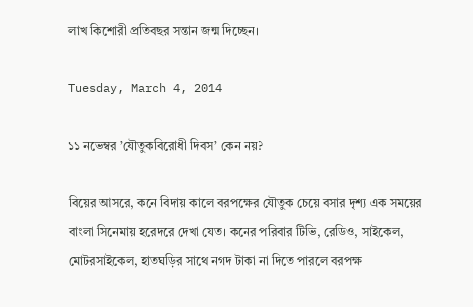লাখ কিশোরী প্রতিবছর সন্তান জন্ম দিচ্ছেন।

Tuesday, March 4, 2014

১১ নভেম্বর ’যৌতুকবিরোধী দিবস’ কেন নয়?

বিয়ের আসরে, কনে বিদায় কালে বরপক্ষের যৌতুক চেয়ে বসার দৃশ্য এক সময়ের বাংলা সিনেমায় হরেদরে দেখা যেত। কনের পরিবার টিভি, রেডিও, সাইকেল, মোটরসাইকেল, হাতঘড়ির সাথে নগদ টাকা না দিতে পারলে বরপক্ষ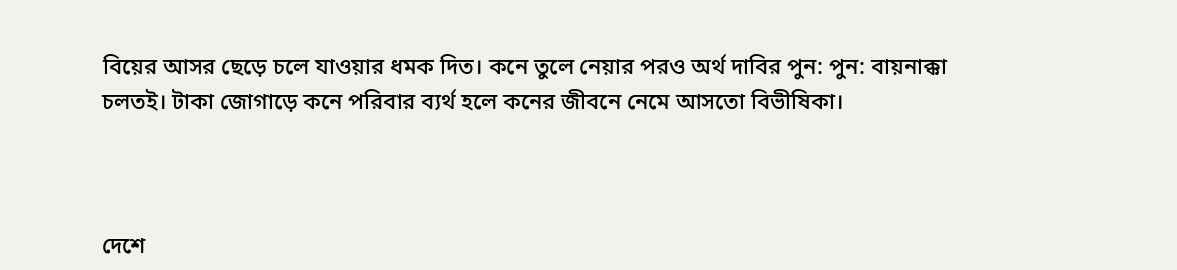বিয়ের আসর ছেড়ে চলে যাওয়ার ধমক দিত। কনে তুলে নেয়ার পরও অর্থ দাবির পুন: পুন: বায়নাক্কা চলতই। টাকা জোগাড়ে কনে পরিবার ব্যর্থ হলে কনের জীবনে নেমে আসতো বিভীষিকা।



দেশে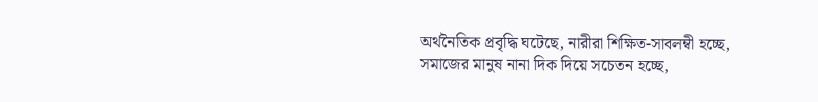অর্থনৈতিক প্রবৃদ্ধি ঘটেছে, নারীরা শিক্ষিত-সাবলম্বী হচ্ছে, সমাজের মানুষ নানা দিক দিয়ে সচেতন হচ্ছে,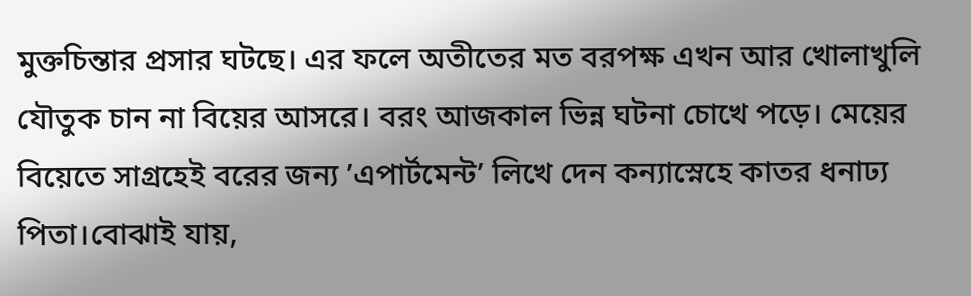মুক্তচিন্তার প্রসার ঘটছে। এর ফলে অতীতের মত বরপক্ষ এখন আর খোলাখুলি যৌতুক চান না বিয়ের আসরে। বরং আজকাল ভিন্ন ঘটনা চোখে পড়ে। মেয়ের বিয়েতে সাগ্রহেই বরের জন্য ’এপার্টমেন্ট’ লিখে দেন কন্যাস্নেহে কাতর ধনাঢ্য পিতা।বোঝাই যায়,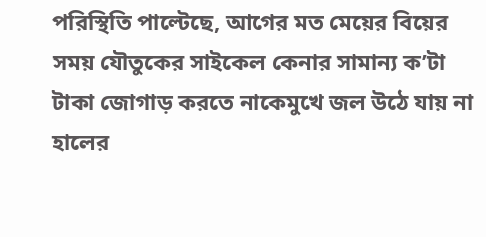পরিস্থিতি পাল্টেছে, আগের মত মেয়ের বিয়ের সময় যৌতুকের সাইকেল কেনার সামান্য ক’টা টাকা জোগাড় করতে নাকেমুখে জল উঠে যায় না হালের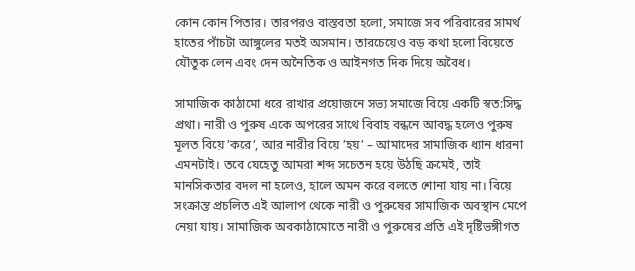কোন কোন পিতার। তারপরও বাস্তবতা হলো, সমাজে সব পরিবারের সামর্থ হাতের পাঁচটা আঙ্গুলের মতই অসমান। তারচেয়েও বড় কথা হলো বিয়েতে যৌতুক লেন এবং দেন অনৈতিক ও আইনগত দিক দিয়ে অবৈধ।

সামাজিক কাঠামো ধরে রাখার প্রয়োজনে সভ্য সমাজে বিয়ে একটি স্বত:সিদ্ধ প্রথা। নারী ও পুরুষ একে অপরের সাথে বিবাহ বন্ধনে আবদ্ধ হলেও পুরুষ মূলত বিয়ে ’করে’, আর নারীর বিয়ে ’হয়’ – আমাদের সামাজিক ধ্যান ধারনা এমনটাই। তবে যেহেতু আমরা শব্দ সচেতন হয়ে উঠছি ক্রমেই, তাই মানসিকতার বদল না হলেও, হালে অমন করে বলতে শোনা যায় না। বিয়ে সংক্রান্ত প্রচলিত এই আলাপ থেকে নারী ও পুরুষের সামাজিক অবস্থান মেপে নেয়া যায়। সামাজিক অবকাঠামোতে নারী ও পুরুষের প্রতি এই দৃষ্টিভঙ্গীগত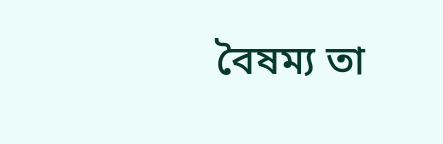বৈষম্য তা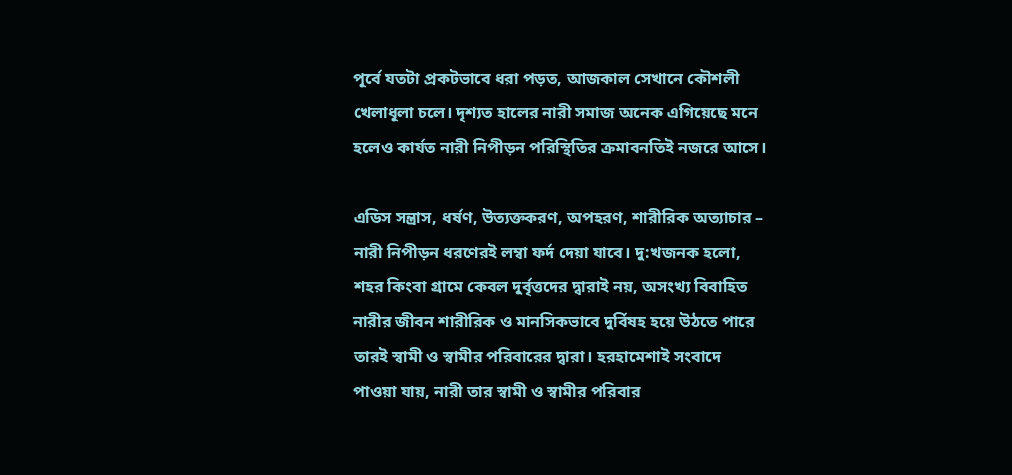পূর্বে যতটা প্রকটভাবে ধরা পড়ত, আজকাল সেখানে কৌশলী খেলাধূলা চলে। দৃশ্যত হালের নারী সমাজ অনেক এগিয়েছে মনে হলেও কার্যত নারী নিপীড়ন পরিস্থিতির ক্রমাবনতিই নজরে আসে।

এডিস সন্ত্রাস, ধর্ষণ, উত্যক্তকরণ, অপহরণ, শারীরিক অত্যাচার – নারী নিপীড়ন ধরণেরই লম্বা ফর্দ দেয়া যাবে। দু:খজনক হলো, শহর কিংবা গ্রামে কেবল দুর্বৃত্তদের দ্বারাই নয়, অসংখ্য বিবাহিত নারীর জীবন শারীরিক ও মানসিকভাবে দুর্বিষহ হয়ে উঠতে পারে তারই স্বামী ও স্বামীর পরিবারের দ্বারা। হরহামেশাই সংবাদে পাওয়া যায়, নারী তার স্বামী ও স্বামীর পরিবার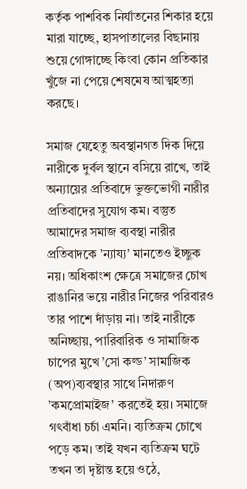কর্তৃক পাশবিক নির্যাতনের শিকার হয়ে মারা যাচ্ছে, হাসপাতালের বিছানায় শুয়ে গোঙ্গাচ্ছে কিংবা কোন প্রতিকার খুঁজে না পেয়ে শেষমেষ আত্মহত্যা করছে।

সমাজ যেহেতু অবস্থানগত দিক দিয়ে নারীকে দুর্বল স্থানে বসিয়ে রাখে, তাই অন্যায়ের প্রতিবাদে ভুক্তভোগী নারীর প্রতিবাদের সুযোগ কম। বস্তুত আমাদের সমাজ ব্যবস্থা নারীর প্রতিবাদকে ’ন্যায্য’ মানতেও ইচ্ছুক নয়। অধিকাংশ ক্ষেত্রে সমাজের চোখ রাঙানির ভয়ে নারীর নিজের পরিবারও তার পাশে দাঁড়ায় না। তাই নারীকে অনিচ্ছায়, পারিবারিক ও সামাজিক চাপের মুখে ’সো কল্ড’ সামাজিক (অপ)ব্যবস্থার সাথে নিদারুণ ’কমপ্রোমাইজ’ করতেই হয়। সমাজে গৎবাঁধা চর্চা এমনি। ব্যতিক্রম চোখে পড়ে কম। তাই যখন ব্যতিক্রম ঘটে তখন তা দৃষ্টান্ত হয়ে ওঠে,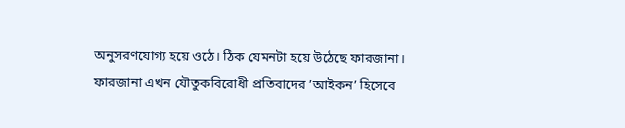অনুসরণযোগ্য হয়ে ওঠে। ঠিক যেমনটা হয়ে উঠেছে ফারজানা। ফারজানা এখন যৌতুকবিরোধী প্রতিবাদের ’আইকন’ হিসেবে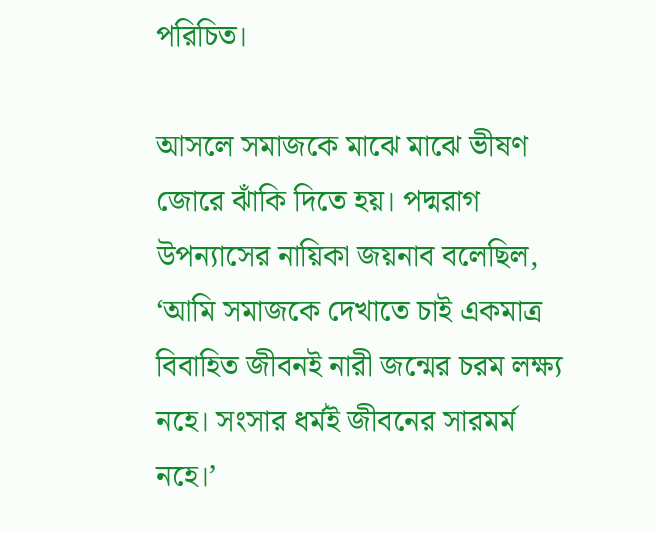পরিচিত।

আসলে সমাজকে মাঝে মাঝে ভীষণ জোরে ঝাঁকি দিতে হয়। পদ্মরাগ উপন্যাসের নায়িকা জয়নাব বলেছিল, ‘আমি সমাজকে দেখাতে চাই একমাত্র বিবাহিত জীবনই নারী জন্মের চরম লক্ষ্য নহে। সংসার ধর্মই জীবনের সারমর্ম নহে।’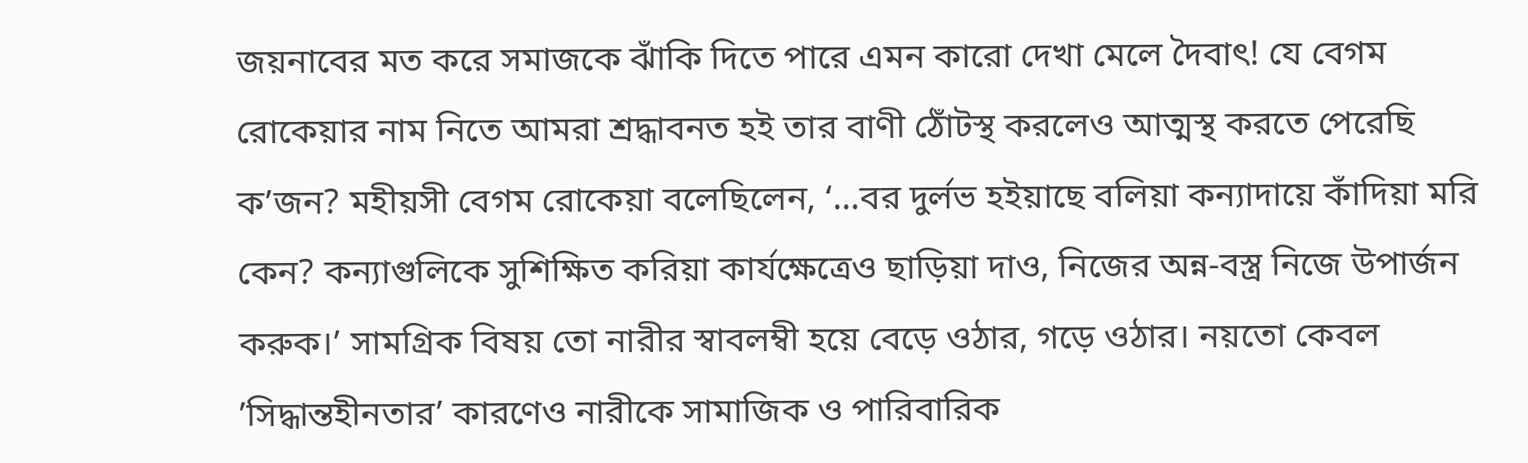জয়নাবের মত করে সমাজকে ঝাঁকি দিতে পারে এমন কারো দেখা মেলে দৈবাৎ! যে বেগম রোকেয়ার নাম নিতে আমরা শ্রদ্ধাবনত হই তার বাণী ঠোঁটস্থ করলেও আত্মস্থ করতে পেরেছি ক’জন? মহীয়সী বেগম রোকেয়া বলেছিলেন, ‘…বর দুর্লভ হইয়াছে বলিয়া কন্যাদায়ে কাঁদিয়া মরি কেন? কন্যাগুলিকে সুশিক্ষিত করিয়া কার্যক্ষেত্রেও ছাড়িয়া দাও, নিজের অন্ন-বস্ত্র নিজে উপার্জন করুক।’ সামগ্রিক বিষয় তো নারীর স্বাবলম্বী হয়ে বেড়ে ওঠার, গড়ে ওঠার। নয়তো কেবল ’সিদ্ধান্তহীনতার’ কারণেও নারীকে সামাজিক ও পারিবারিক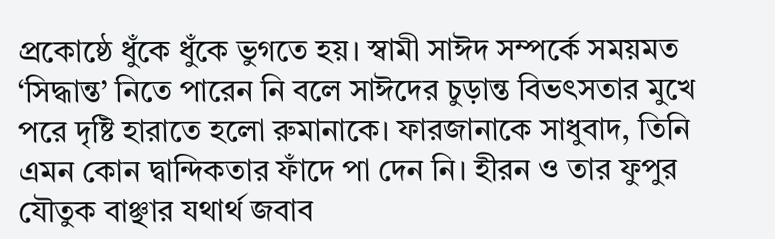প্রকোষ্ঠে ধুঁকে ধুঁকে ভুগতে হয়। স্বামী সাঈদ সম্পর্কে সময়মত ‘সিদ্ধান্ত’ নিতে পারেন নি বলে সাঈদের চুড়ান্ত বিভৎসতার মুখে পরে দৃষ্টি হারাতে হলো রুমানাকে। ফারজানাকে সাধুবাদ, তিনি এমন কোন দ্বান্দিকতার ফাঁদে পা দেন নি। হীরন ও তার ফুপুর যৌতুক বাঞ্ছার যথার্থ জবাব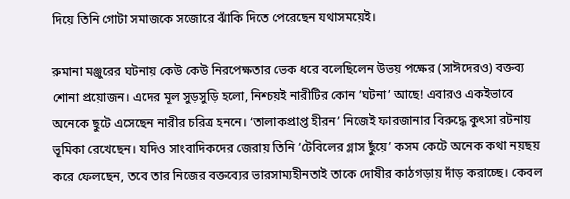দিয়ে তিনি গোটা সমাজকে সজোরে ঝাঁকি দিতে পেরেছেন যথাসময়েই।

রুমানা মঞ্জুরের ঘটনায় কেউ কেউ নিরপেক্ষতার ভেক ধরে বলেছিলেন উভয় পক্ষের (সাঈদেরও) বক্তব্য শোনা প্রয়োজন। এদের মূল সুড়সুড়ি হলো, নিশ্চয়ই নারীটির কোন ’ঘটনা’ আছে! এবারও একইভাবে অনেকে ছুটে এসেছেন নারীর চরিত্র হননে। ‘তালাকপ্রাপ্ত হীরন’ নিজেই ফারজানার বিরুদ্ধে কুৎসা রটনায় ভূমিকা রেখেছেন। যদিও সাংবাদিকদের জেরায় তিনি ’টেবিলের গ্লাস ছুঁয়ে’ কসম কেটে অনেক কথা নয়ছয় করে ফেলছেন, তবে তার নিজের বক্তব্যের ভারসাম্যহীনতাই তাকে দোষীর কাঠগড়ায় দাঁড় করাচ্ছে। কেবল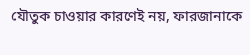যৌতুক চাওয়ার কারণেই নয়, ফারজানাকে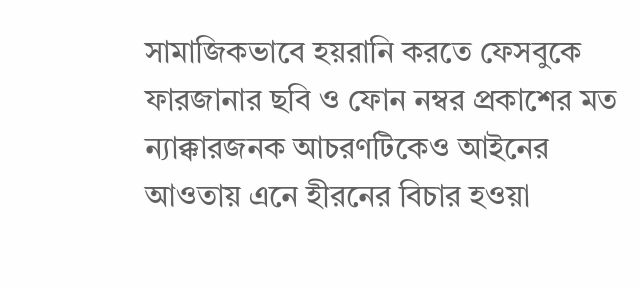সামাজিকভাবে হয়রানি করতে ফেসবুকে ফারজানার ছবি ও ফোন নম্বর প্রকাশের মত ন্যাক্কারজনক আচরণটিকেও আইনের আওতায় এনে হীরনের বিচার হওয়া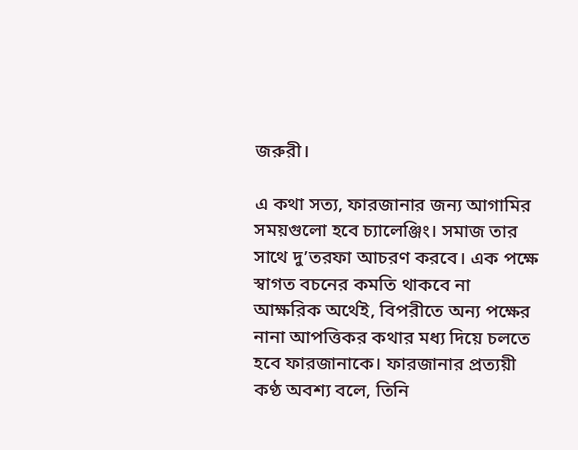জরুরী।

এ কথা সত্য, ফারজানার জন্য আগামির সময়গুলো হবে চ্যালেঞ্জিং। সমাজ তার সাথে দু’তরফা আচরণ করবে। এক পক্ষে স্বাগত বচনের কমতি থাকবে না আক্ষরিক অর্থেই, বিপরীতে অন্য পক্ষের নানা আপত্তিকর কথার মধ্য দিয়ে চলতে হবে ফারজানাকে। ফারজানার প্রত্যয়ী কণ্ঠ অবশ্য বলে, তিনি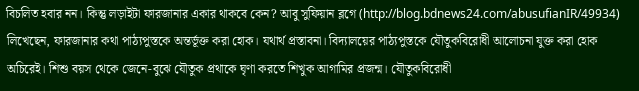বিচলিত হবার নন। কিন্তু লড়াইটা ফারজানার একার থাকবে কেন? আবু সুফিয়ান ব্লগে (http://blog.bdnews24.com/abusufianIR/49934) লিখেছেন, ফারজানার কথা পাঠ্যপুস্তকে অন্তর্ভূক্ত করা হোক। যথার্থ প্রস্তাবনা। বিদ্যালয়ের পাঠ্যপুস্তকে যৌতুকবিরোধী আলোচনা যুক্ত করা হোক অচিরেই। শিশু বয়স থেকে জেনে-বুঝে যৌতুক প্রথাকে ঘৃণা করতে শিখুক আগামির প্রজন্ম। যৌতুকবিরোধী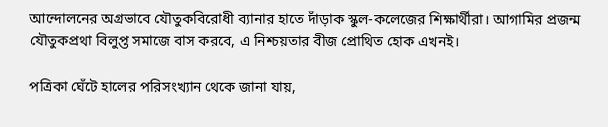আন্দোলনের অগ্রভাবে যৌতুকবিরোধী ব্যানার হাতে দাঁড়াক স্কুল-কলেজের শিক্ষার্থীরা। আগামির প্রজন্ম যৌতুকপ্রথা বিলুপ্ত সমাজে বাস করবে, এ নিশ্চয়তার বীজ প্রোথিত হোক এখনই।

পত্রিকা ঘেঁটে হালের পরিসংখ্যান থেকে জানা যায়,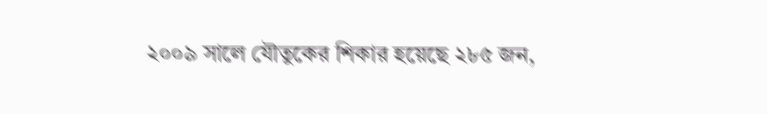২০০৯ সালে যৌতুকের শিকার হয়েছে ২৮৫ জন,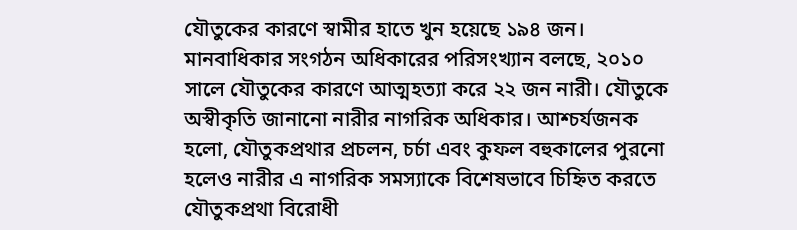যৌতুকের কারণে স্বামীর হাতে খুন হয়েছে ১৯৪ জন। মানবাধিকার সংগঠন অধিকারের পরিসংখ্যান বলছে, ২০১০ সালে যৌতুকের কারণে আত্মহত্যা করে ২২ জন নারী। যৌতুকে অস্বীকৃতি জানানো নারীর নাগরিক অধিকার। আশ্চর্যজনক হলো, যৌতুকপ্রথার প্রচলন, চর্চা এবং কুফল বহুকালের পুরনো হলেও নারীর এ নাগরিক সমস্যাকে বিশেষভাবে চিহ্নিত করতে যৌতুকপ্রথা বিরোধী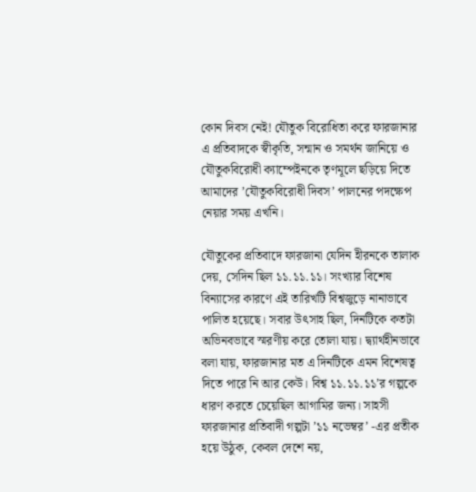কোন দিবস নেই! যৌতুক বিরোধিতা করে ফারজানার এ প্রতিবাদকে স্বীকৃতি, সন্মান ও সমর্থন জানিয়ে ও যৌতুকবিরোধী ক্যাম্পেইনকে তৃণমূলে ছড়িয়ে দিতে আমাদের ’যৌতুকবিরোধী দিবস’ পালনের পদক্ষেপ নেয়ার সময় এখনি।

যৌতুকের প্রতিবাদে ফারজানা যেদিন হীরনকে তালাক দেয়, সেদিন ছিল ১১.১১.১১। সংখ্যার বিশেষ বিন্যাসের কারণে এই তারিখটি বিশ্বজুড়ে নানাভাবে পালিত হয়েছে। সবার উৎসাহ ছিল, দিনটিকে কতটা অভিনবভাবে স্মরণীয় করে তোলা যায়। দ্ব্যার্থহীনভাবে বলা যায়, ফারজানার মত এ দিনটিকে এমন বিশেষত্ব দিতে পারে নি আর কেউ। বিশ্ব ১১.১১.১১’র গল্পকে ধারণ করতে চেয়েছিল আগামির জন্য। সাহসী ফারজানার প্রতিবাদী গল্পটা ’১১ নভেম্বর’ -এর প্রতীক হয়ে উঠুক, কেবল দেশে নয়,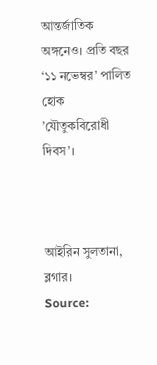আন্তর্জাতিক অঙ্গনেও। প্রতি বছর ‘১১ নভেম্বর’ পালিত হোক ’যৌতুকবিরোধী দিবস’।



আইরিন সুলতানা,  ব্লগার।
Source: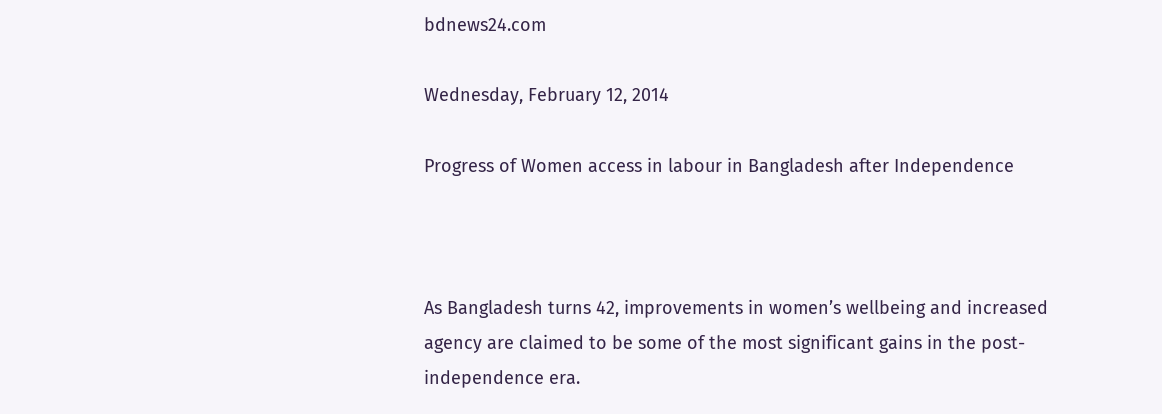bdnews24.com

Wednesday, February 12, 2014

Progress of Women access in labour in Bangladesh after Independence



As Bangladesh turns 42, improvements in women’s wellbeing and increased agency are claimed to be some of the most significant gains in the post-independence era.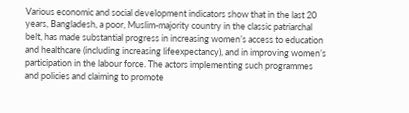Various economic and social development indicators show that in the last 20 years, Bangladesh, a poor, Muslim-majority country in the classic patriarchal belt, has made substantial progress in increasing women’s access to education and healthcare (including increasing lifeexpectancy), and in improving women’s participation in the labour force. The actors implementing such programmes and policies and claiming to promote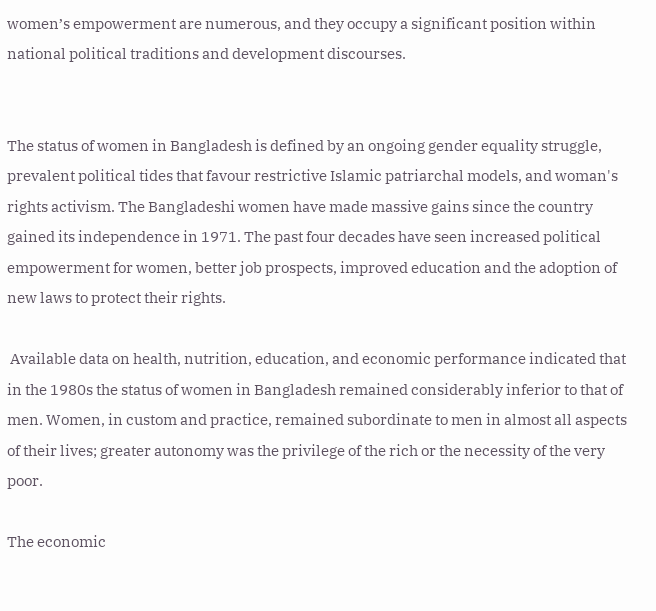women’s empowerment are numerous, and they occupy a significant position within national political traditions and development discourses.


The status of women in Bangladesh is defined by an ongoing gender equality struggle, prevalent political tides that favour restrictive Islamic patriarchal models, and woman's rights activism. The Bangladeshi women have made massive gains since the country gained its independence in 1971. The past four decades have seen increased political empowerment for women, better job prospects, improved education and the adoption of new laws to protect their rights.

 Available data on health, nutrition, education, and economic performance indicated that in the 1980s the status of women in Bangladesh remained considerably inferior to that of men. Women, in custom and practice, remained subordinate to men in almost all aspects of their lives; greater autonomy was the privilege of the rich or the necessity of the very poor.

The economic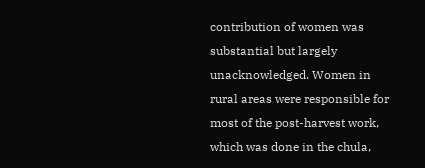contribution of women was substantial but largely unacknowledged. Women in rural areas were responsible for most of the post-harvest work, which was done in the chula,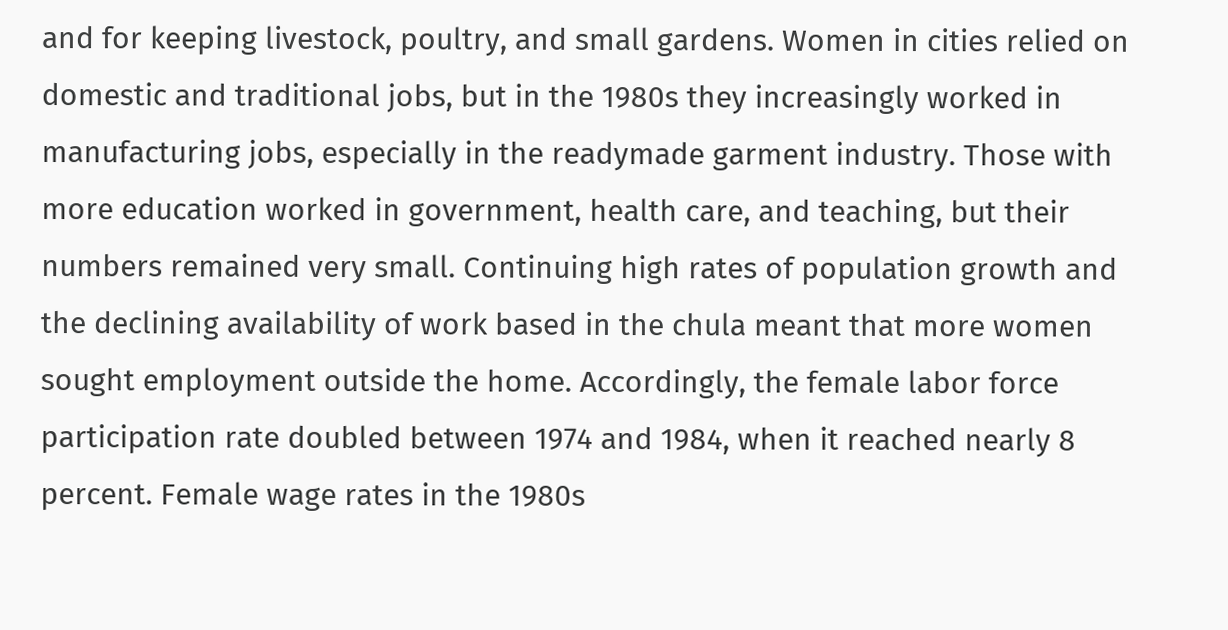and for keeping livestock, poultry, and small gardens. Women in cities relied on domestic and traditional jobs, but in the 1980s they increasingly worked in manufacturing jobs, especially in the readymade garment industry. Those with more education worked in government, health care, and teaching, but their numbers remained very small. Continuing high rates of population growth and the declining availability of work based in the chula meant that more women sought employment outside the home. Accordingly, the female labor force participation rate doubled between 1974 and 1984, when it reached nearly 8 percent. Female wage rates in the 1980s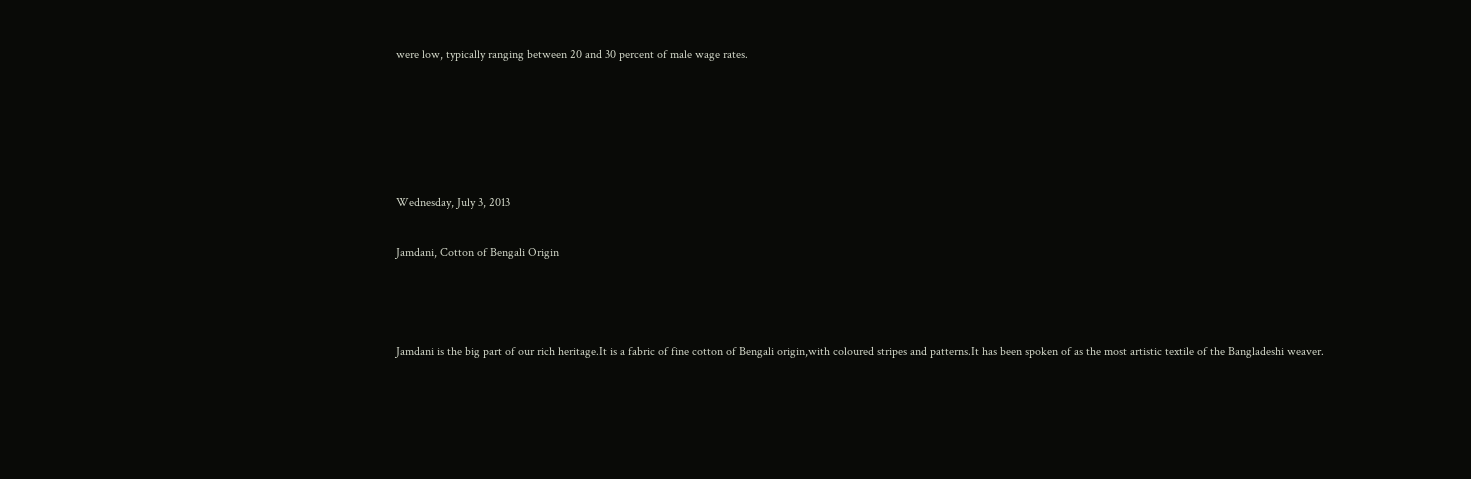were low, typically ranging between 20 and 30 percent of male wage rates.





Wednesday, July 3, 2013

Jamdani, Cotton of Bengali Origin



Jamdani is the big part of our rich heritage.It is a fabric of fine cotton of Bengali origin,with coloured stripes and patterns.It has been spoken of as the most artistic textile of the Bangladeshi weaver.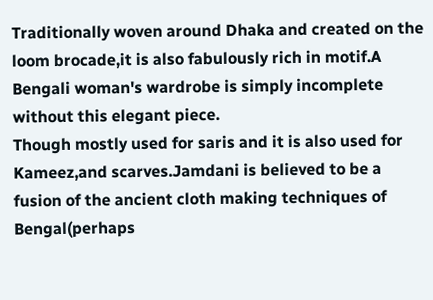Traditionally woven around Dhaka and created on the loom brocade,it is also fabulously rich in motif.A Bengali woman's wardrobe is simply incomplete without this elegant piece.
Though mostly used for saris and it is also used for Kameez,and scarves.Jamdani is believed to be a fusion of the ancient cloth making techniques of Bengal(perhaps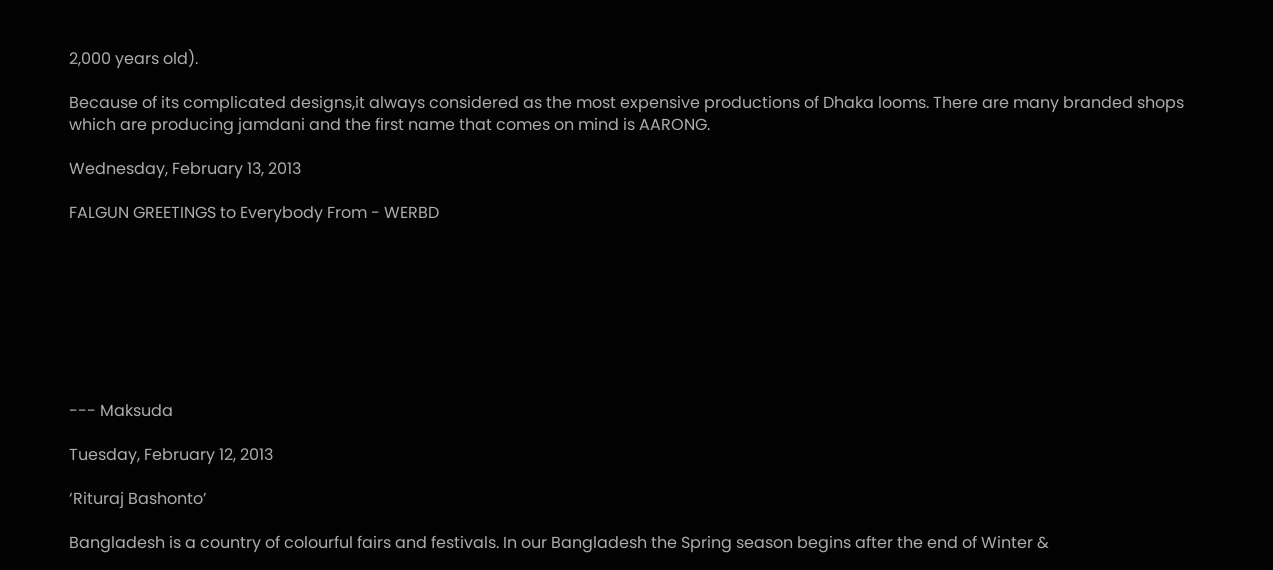2,000 years old).

Because of its complicated designs,it always considered as the most expensive productions of Dhaka looms. There are many branded shops which are producing jamdani and the first name that comes on mind is AARONG.

Wednesday, February 13, 2013

FALGUN GREETINGS to Everybody From - WERBD








--- Maksuda

Tuesday, February 12, 2013

‘Rituraj Bashonto’

Bangladesh is a country of colourful fairs and festivals. In our Bangladesh the Spring season begins after the end of Winter &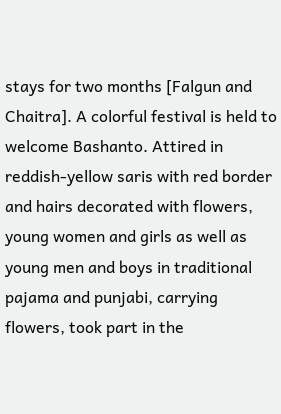stays for two months [Falgun and Chaitra]. A colorful festival is held to welcome Bashanto. Attired in reddish-yellow saris with red border and hairs decorated with flowers, young women and girls as well as young men and boys in traditional pajama and punjabi, carrying flowers, took part in the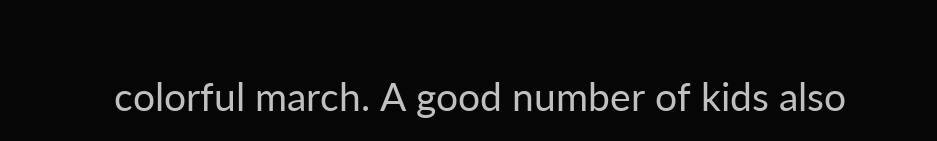colorful march. A good number of kids also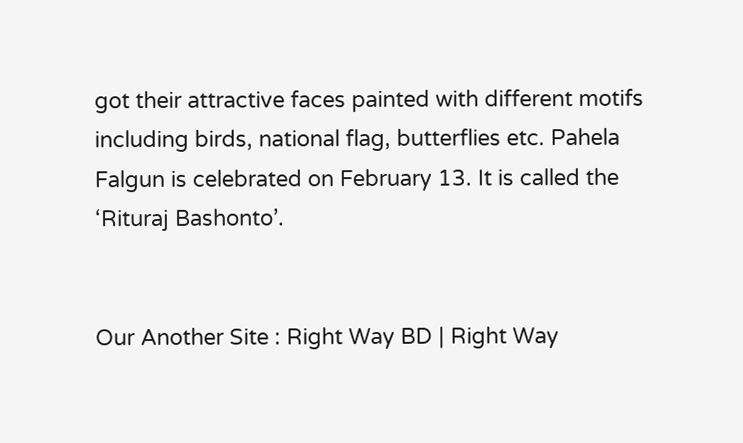got their attractive faces painted with different motifs including birds, national flag, butterflies etc. Pahela Falgun is celebrated on February 13. It is called the ‘Rituraj Bashonto’.


Our Another Site : Right Way BD | Right Way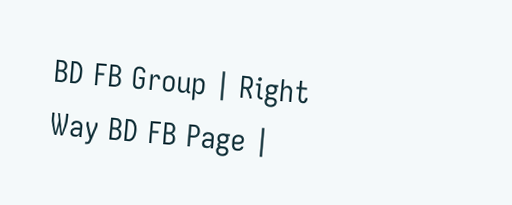BD FB Group | Right Way BD FB Page |